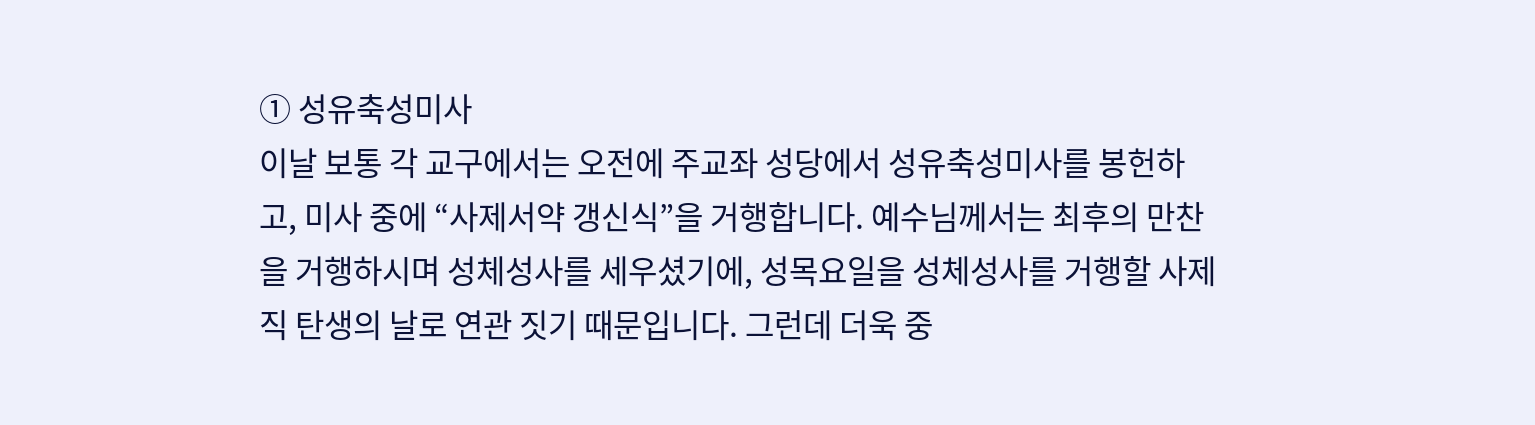① 성유축성미사
이날 보통 각 교구에서는 오전에 주교좌 성당에서 성유축성미사를 봉헌하고, 미사 중에 “사제서약 갱신식”을 거행합니다. 예수님께서는 최후의 만찬을 거행하시며 성체성사를 세우셨기에, 성목요일을 성체성사를 거행할 사제직 탄생의 날로 연관 짓기 때문입니다. 그런데 더욱 중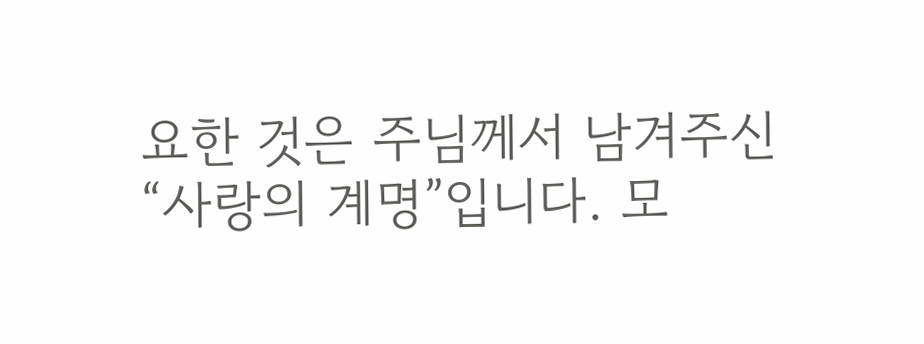요한 것은 주님께서 남겨주신 “사랑의 계명”입니다. 모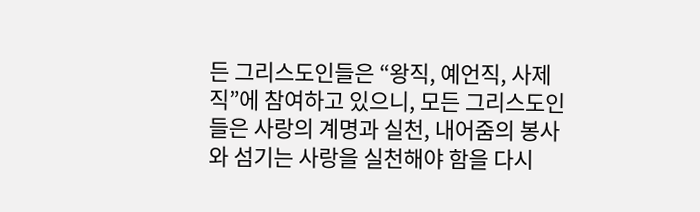든 그리스도인들은 “왕직, 예언직, 사제직”에 참여하고 있으니, 모든 그리스도인들은 사랑의 계명과 실천, 내어줌의 봉사와 섬기는 사랑을 실천해야 함을 다시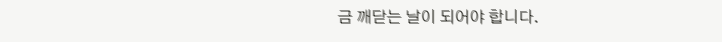금 깨닫는 날이 되어야 합니다.